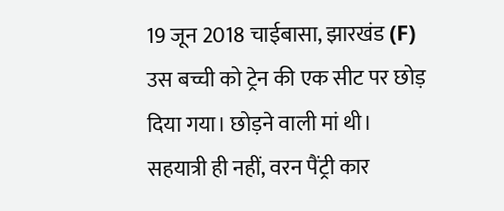19 जून 2018 चाईबासा, झारखंड (F)
उस बच्ची को ट्रेन की एक सीट पर छोड़ दिया गया। छोड़ने वाली मां थी। सहयात्री ही नहीं, वरन पैंट्री कार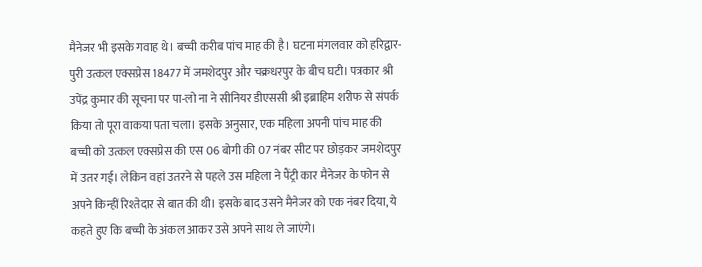मैनेजर भी इसके गवाह थे। बच्ची करीब पांच माह की है। घटना मंगलवार को हरिद्वार-पुरी उत्कल एक्सप्रेस 18477 में जमशेदपुर और चक्रधरपुर के बीच घटी। पत्रकार श्री उपेंद्र कुमार की सूचना पर पा-लो ना ने सीनियर डीएससी श्री इब्राहिम शरीफ से संपर्क किया तो पूरा वाकया पता चला। इसके अनुसार, एक महिला अपनी पांच माह की बच्ची को उत्कल एक्सप्रेस की एस 06 बोगी की 07 नंबर सीट पर छोड़कर जमशेदपुर में उतर गई। लेकिन वहां उतरने से पहले उस महिला ने पैंट्री कार मैनेजर के फोन से अपने किन्हीं रिश्तेदार से बात की थी। इसके बाद उसने मैनेजर को एक नंबर दिया, ये कहते हुए कि बच्ची के अंकल आकर उसे अपने साथ ले जाएंगे।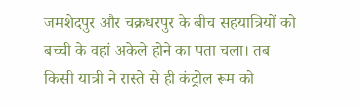जमशेदपुर और चक्रधरपुर के बीच सहयात्रियों को बच्ची के वहां अकेले होने का पता चला। तब किसी यात्री ने रास्ते से ही कंट्रोल रूम को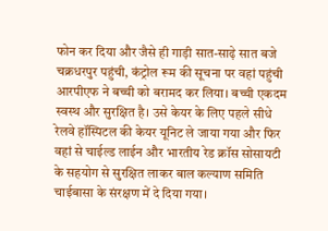फोन कर दिया और जैसे ही गाड़ी सात-साढ़े सात बजे चक्रधरपुर पहुंची, कंट्रोल रूम की सूचना पर वहां पहुंची आरपीएफ ने बच्ची को बरामद कर लिया। बच्ची एकदम स्वस्थ और सुरक्षित है। उसे केयर के लिए पहले सीधे रेलवे हॉस्पिटल की केयर यूनिट ले जाया गया और फिर वहां से चाईल्ड लाईन और भारतीय रेड क्रॉस सोसायटी के सहयोग से सुरक्षित लाकर बाल कल्याण समिति चाईबासा के संरक्षण में दे दिया गया।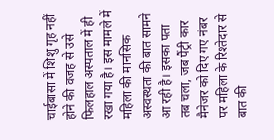चाईबासा में शिशु गृह नहीं होने की वजह से उसे फिलहाल अस्पताल में ही रखा गया है। इस मामले में महिला की मानसिक अस्वस्थता की बात सामने आ रही है। इसका पता तब चला, जब पैंट्री कार मैनेजर को दिए गए नंबर पर महिला के रिश्तेदार से बात की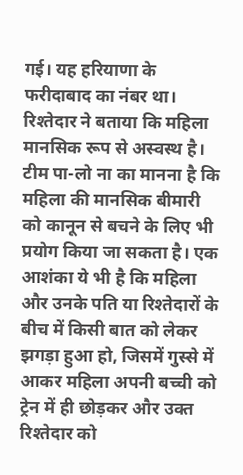गई। यह हरियाणा के फरीदाबाद का नंबर था। रिश्तेदार ने बताया कि महिला मानसिक रूप से अस्वस्थ है। टीम पा-लो ना का मानना है कि महिला की मानसिक बीमारी को कानून से बचने के लिए भी प्रयोग किया जा सकता है। एक आशंका ये भी है कि महिला और उनके पति या रिश्तेदारों के बीच में किसी बात को लेकर झगड़ा हुआ हो, जिसमें गुस्से में आकर महिला अपनी बच्ची को ट्रेन में ही छोड़कर और उक्त रिश्तेदार को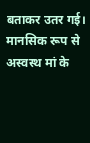बताकर उतर गई। मानसिक रूप से अस्वस्थ मां के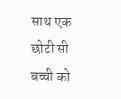साथ एक छोटी सी बच्ची को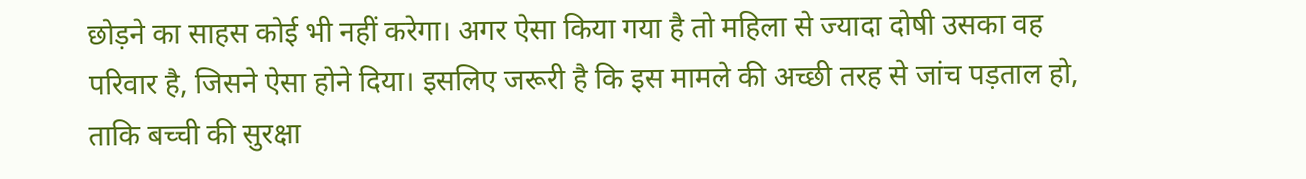छोड़ने का साहस कोई भी नहीं करेगा। अगर ऐसा किया गया है तो महिला से ज्यादा दोषी उसका वह परिवार है, जिसने ऐसा होने दिया। इसलिए जरूरी है कि इस मामले की अच्छी तरह से जांच पड़ताल हो, ताकि बच्ची की सुरक्षा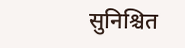सुनिश्चित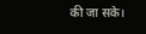की जा सके।